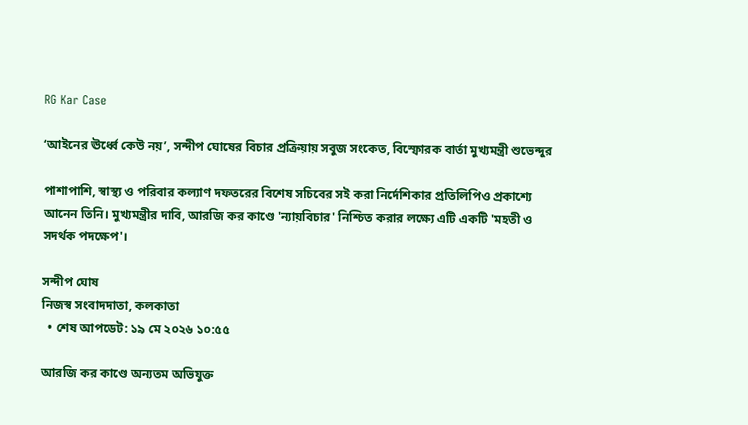RG Kar Case

‘আইনের ঊর্ধ্বে কেউ নয়’, সন্দীপ ঘোষের বিচার প্রক্রিয়ায় সবুজ সংকেত, বিস্ফোরক বার্তা মুখ্যমন্ত্রী শুভেন্দুর

পাশাপাশি, স্বাস্থ্য ও পরিবার কল্যাণ দফতরের বিশেষ সচিবের সই করা নির্দেশিকার প্রতিলিপিও প্রকাশ্যে আনেন তিনি। মুখ্যমন্ত্রীর দাবি, আরজি কর কাণ্ডে 'ন্যায়বিচার' নিশ্চিত করার লক্ষ্যে এটি একটি 'মহতী ও সদর্থক পদক্ষেপ'।

সন্দীপ ঘোষ
নিজস্ব সংবাদদাতা, কলকাতা
  • শেষ আপডেট: ১৯ মে ২০২৬ ১০:৫৫

আরজি কর কাণ্ডে অন্যতম অভিযুক্ত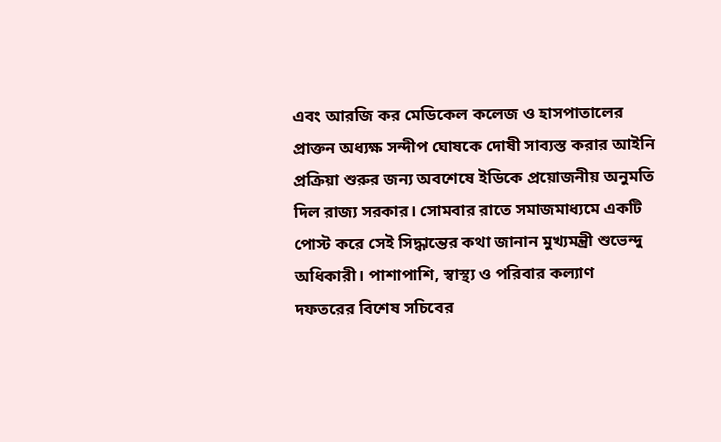এবং আরজি কর মেডিকেল কলেজ ও হাসপাতালের প্রাক্তন অধ্যক্ষ সন্দীপ ঘোষকে দোষী সাব্যস্ত করার আইনি প্রক্রিয়া শুরুর জন্য অবশেষে ইডিকে প্রয়োজনীয় অনুমতি দিল রাজ্য সরকার। সোমবার রাতে সমাজমাধ্যমে একটি পোস্ট করে সেই সিদ্ধান্তের কথা জানান মুখ্যমন্ত্রী শুভেন্দু অধিকারী। পাশাপাশি, স্বাস্থ্য ও পরিবার কল্যাণ দফতরের বিশেষ সচিবের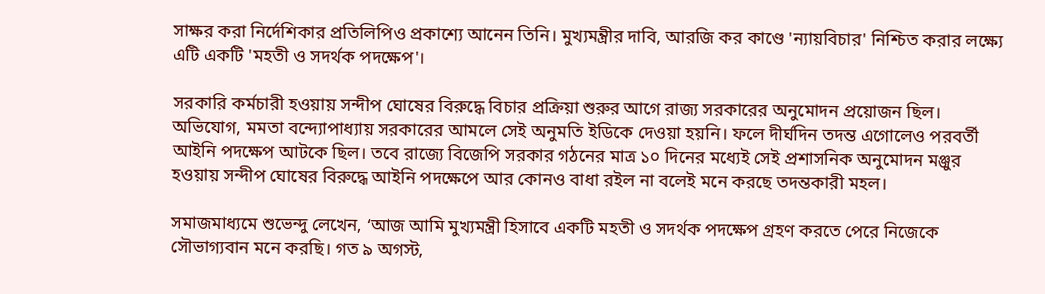সাক্ষর করা নির্দেশিকার প্রতিলিপিও প্রকাশ্যে আনেন তিনি। মুখ্যমন্ত্রীর দাবি, আরজি কর কাণ্ডে 'ন্যায়বিচার' নিশ্চিত করার লক্ষ্যে এটি একটি 'মহতী ও সদর্থক পদক্ষেপ'।

সরকারি কর্মচারী হওয়ায় সন্দীপ ঘোষের বিরুদ্ধে বিচার প্রক্রিয়া শুরুর আগে রাজ্য সরকারের অনুমোদন প্রয়োজন ছিল। অভিযোগ, মমতা বন্দ্যোপাধ্যায় সরকারের আমলে সেই অনুমতি ইডিকে দেওয়া হয়নি। ফলে দীর্ঘদিন তদন্ত এগোলেও পরবর্তী আইনি পদক্ষেপ আটকে ছিল। তবে রাজ্যে বিজেপি সরকার গঠনের মাত্র ১০ দিনের মধ্যেই সেই প্রশাসনিক অনুমোদন মঞ্জুর হওয়ায় সন্দীপ ঘোষের বিরুদ্ধে আইনি পদক্ষেপে আর কোনও বাধা রইল না বলেই মনে করছে তদন্তকারী মহল।

সমাজমাধ্যমে শুভেন্দু লেখেন, ‘আজ আমি মুখ্যমন্ত্রী হিসাবে একটি মহতী ও সদর্থক পদক্ষেপ গ্রহণ করতে পেরে নিজেকে সৌভাগ্যবান মনে করছি। গত ৯ অগস্ট,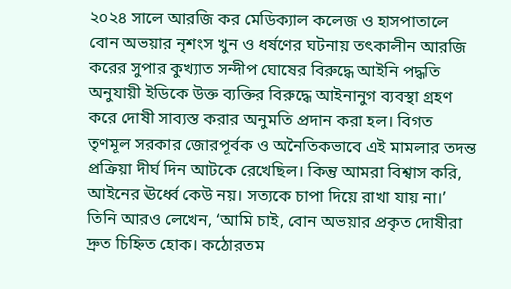২০২৪ সালে আরজি কর মেডিক্যাল কলেজ ও হাসপাতালে বোন অভয়ার নৃশংস খুন ও ধর্ষণের ঘটনায় তৎকালীন আরজি করের সুপার কুখ্যাত সন্দীপ ঘোষের বিরুদ্ধে আইনি পদ্ধতি অনুযায়ী ইডিকে উক্ত ব্যক্তির বিরুদ্ধে আইনানুগ ব্যবস্থা গ্রহণ করে দোষী সাব্যস্ত করার অনুমতি প্রদান করা হল। বিগত তৃণমূল সরকার জোরপূর্বক ও অনৈতিকভাবে এই মামলার তদন্ত প্রক্রিয়া দীর্ঘ দিন আটকে রেখেছিল। কিন্তু আমরা বিশ্বাস করি, আইনের ঊর্ধ্বে কেউ নয়। সত্যকে চাপা দিয়ে রাখা যায় না।’ তিনি আরও লেখেন, ‘আমি চাই, বোন অভয়ার প্রকৃত দোষীরা দ্রুত চিহ্নিত হোক। কঠোরতম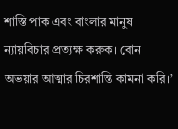শাস্তি পাক এবং বাংলার মানুষ ন্যায়বিচার প্রত্যক্ষ করুক। বোন অভয়ার আত্মার চিরশান্তি কামনা করি।’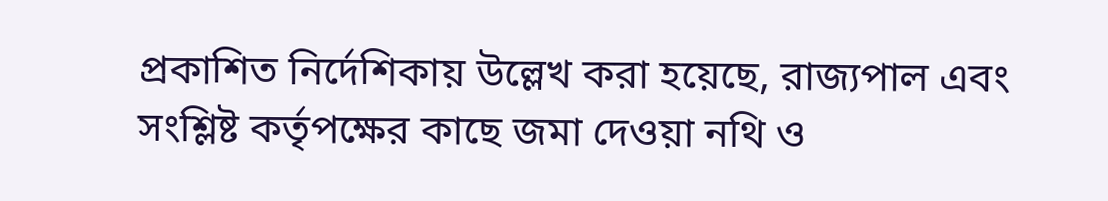প্রকাশিত নির্দেশিকায় উল্লেখ করা হয়েছে, রাজ্যপাল এবং সংশ্লিষ্ট কর্তৃপক্ষের কাছে জমা দেওয়া নথি ও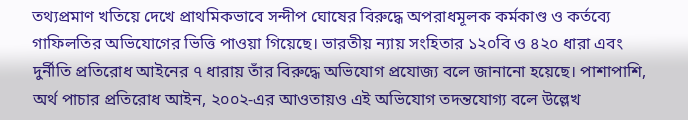তথ্যপ্রমাণ খতিয়ে দেখে প্রাথমিকভাবে সন্দীপ ঘোষের বিরুদ্ধে অপরাধমূলক কর্মকাণ্ড ও কর্তব্যে গাফিলতির অভিযোগের ভিত্তি পাওয়া গিয়েছে। ভারতীয় ন্যায় সংহিতার ১২০বি ও ৪২০ ধারা এবং দুর্নীতি প্রতিরোধ আইনের ৭ ধারায় তাঁর বিরুদ্ধে অভিযোগ প্রযোজ্য বলে জানানো হয়েছে। পাশাপাশি, অর্থ পাচার প্রতিরোধ আইন, ২০০২-এর আওতায়ও এই অভিযোগ তদন্তযোগ্য বলে উল্লেখ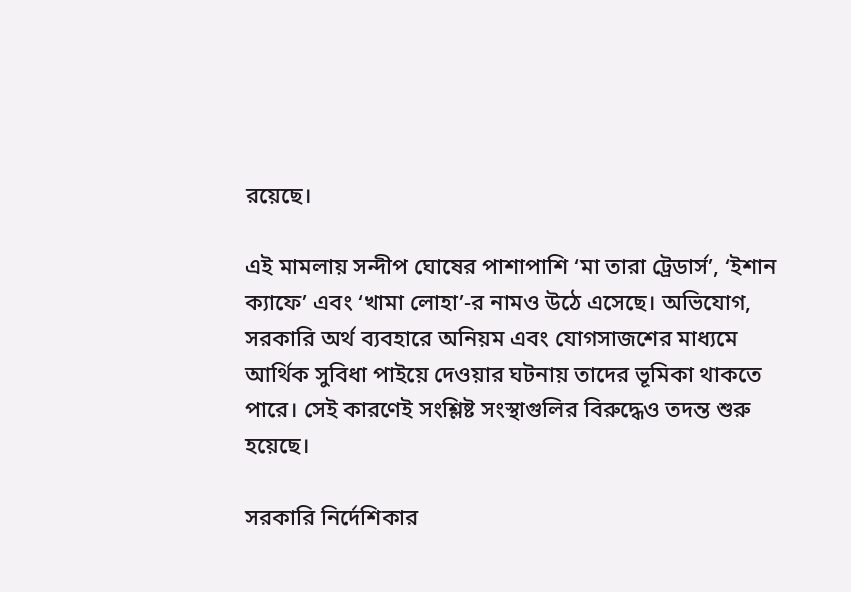রয়েছে।

এই মামলায় সন্দীপ ঘোষের পাশাপাশি ‘মা তারা ট্রেডার্স’, ‘ইশান ক্যাফে’ এবং ‘খামা লোহা’-র নামও উঠে এসেছে। অভিযোগ, সরকারি অর্থ ব্যবহারে অনিয়ম এবং যোগসাজশের মাধ্যমে আর্থিক সুবিধা পাইয়ে দেওয়ার ঘটনায় তাদের ভূমিকা থাকতে পারে। সেই কারণেই সংশ্লিষ্ট সংস্থাগুলির বিরুদ্ধেও তদন্ত শুরু হয়েছে।

সরকারি নির্দেশিকার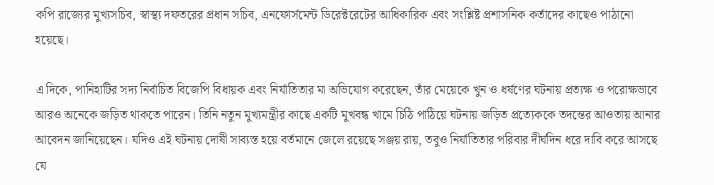কপি রাজ্যের মুখ্যসচিব, স্বাস্থ্য দফতরের প্রধান সচিব, এনফোর্সমেন্ট ডিরেক্টরেটের আধিকারিক এবং সংশ্লিষ্ট প্রশাসনিক কর্তাদের কাছেও পাঠানো হয়েছে।

এ দিকে, পানিহাটির সদ্য নির্বাচিত বিজেপি বিধায়ক এবং নির্যাতিতার মা অভিযোগ করেছেন, তাঁর মেয়েকে খুন ও ধর্ষণের ঘটনায় প্রত্যক্ষ ও পরোক্ষভাবে আরও অনেকে জড়িত থাকতে পারেন। তিনি নতুন মুখ্যমন্ত্রীর কাছে একটি মুখবন্ধ খামে চিঠি পাঠিয়ে ঘটনায় জড়িত প্রত্যেককে তদন্তের আওতায় আনার আবেদন জানিয়েছেন। যদিও এই ঘটনায় দোষী সাব্যস্ত হয়ে বর্তমানে জেলে রয়েছে সঞ্জয় রায়, তবুও নির্যাতিতার পরিবার দীর্ঘদিন ধরে দাবি করে আসছে যে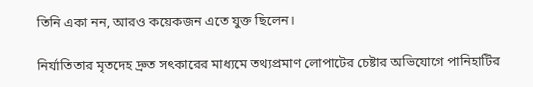তিনি একা নন, আরও কয়েকজন এতে যুক্ত ছিলেন।

নির্যাতিতার মৃতদেহ দ্রুত সৎকারের মাধ্যমে তথ্যপ্রমাণ লোপাটের চেষ্টার অভিযোগে পানিহাটির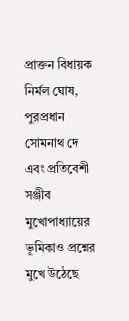প্রাক্তন বিধায়ক নির্মল ঘোষ, পুরপ্রধান সোমনাথ দে এবং প্রতিবেশী সঞ্জীব মুখোপাধ্যায়ের ভূমিকাও প্রশ্নের মুখে উঠেছে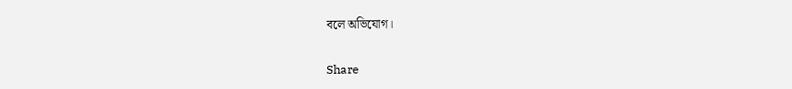বলে অভিযোগ।


Share